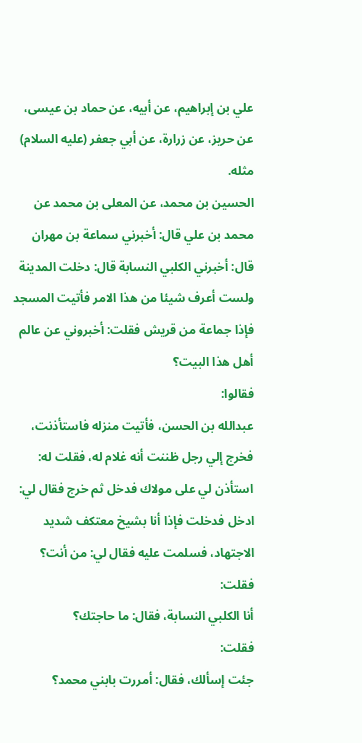علي بن إبراهيم، عن أبيه، عن حماد بن عيسى، عن حريز، عن زرارة، عن أبي جعفر (عليه السلام) مثله.
الحسين بن محمد، عن المعلى بن محمد عن محمد بن علي قال: أخبرني سماعة بن مهران قال: أخبرني الكلبي النسابة قال: دخلت المدينة ولست أعرف شيئا من هذا الامر فأتيت المسجد فإذا جماعة من قريش فقلت: أخبروني عن عالم أهل هذا البيت؟
فقالوا:
عبدالله بن الحسن، فأتيت منزله فاستأذنت، فخرج إلي رجل ظننت أنه غلام له، فقلت له: استأذن لي على مولاك فدخل ثم خرج فقال لي: ادخل فدخلت فإذا أنا بشيخ معتكف شديد الاجتهاد، فسلمت عليه فقال لي: من أنت؟
فقلت:
أنا الكلبي النسابة، فقال: ما حاجتك؟
فقلت:
جئت إسألك، فقال: أمررت بابني محمد؟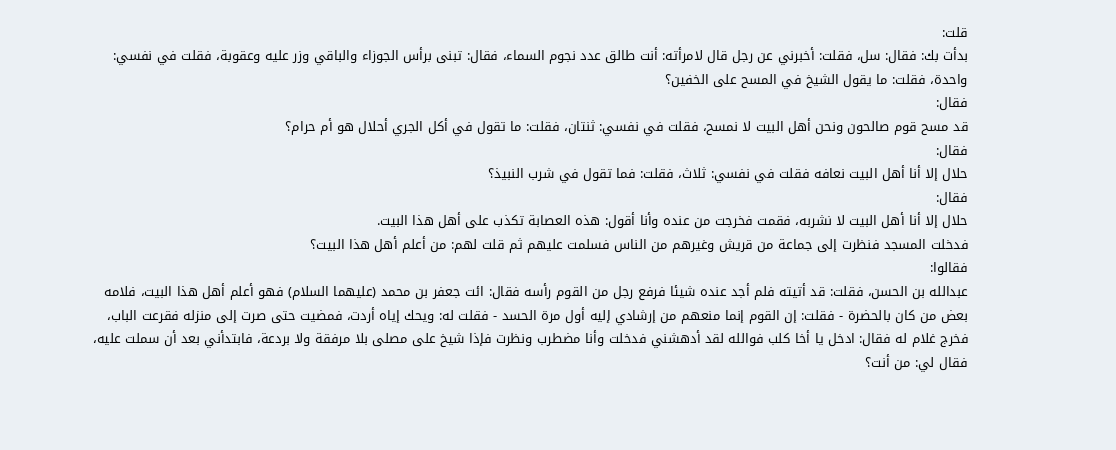قلت:
بدأت بك: فقال: سل، فقلت: أخبرني عن رجل قال لامرأته: أنت طالق عدد نجوم السماء، فقال: تبنى برأس الجوزاء والباقي وزر عليه وعقوبة، فقلت في نفسي: واحدة، فقلت: ما يقول الشيخ في المسح على الخفين؟
فقال:
قد مسح قوم صالحون ونحن أهل البيت لا نمسح، فقلت في نفسي: ثنتان، فقلت: ما تقول في أكل الجري أحلال هو أم حرام؟
فقال:
حلال إلا أنا أهل البيت نعافه فقلت في نفسي: ثلاث، فقلت: فما تقول في شرب النبيذ؟
فقال:
حلال إلا أنا أهل البيت لا نشربه، فقمت فخرجت من عنده وأنا أقول: هذه العصابة تكذب على أهل هذا البيت.
فدخلت المسجد فنظرت إلى جماعة من قريش وغيرهم من الناس فسلمت عليهم ثم قلت لهم: من أعلم أهل هذا البيت؟
فقالوا:
عبدالله بن الحسن، فقلت: قد أتيته فلم أجد عنده شيئا فرفع رجل من القوم رأسه فقال: ائت جعفر بن محمد (عليهما السلام) فهو أعلم أهل هذا البيت، فلامه بعض من كان بالحضرة - فقلت: إن القوم إنما منعهم من إرشادي إليه أول مرة الحسد - فقلت له: ويحك إياه أردت، فمضيت حتى صرت إلى منزله فقرعت الباب، فخرج غلام له فقال: ادخل يا أخا كلب فوالله لقد أدهشني فدخلت وأنا مضطرب ونظرت فإذا شيخ على مصلى بلا مرفقة ولا بردعة، فابتدأني بعد أن سملت عليه، فقال لي: من أنت؟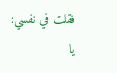فقلت في نفسي:
يا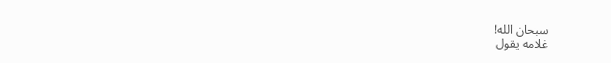سبحان الله!
غلامه يقول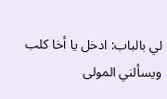لي بالباب: ادخل يا أخا كلب ويسألني المولى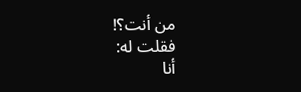من أنت؟!
فقلت له:
أنا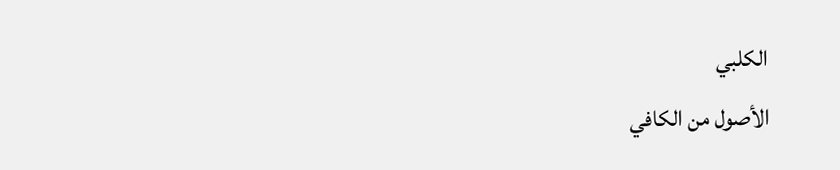الكلبي
الأصول من الكافي